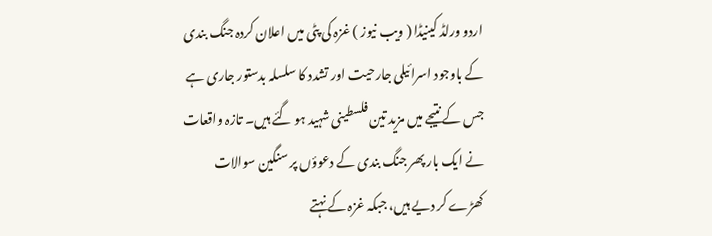اردو ورلڈ کینیڈا ( ویب نیوز ) غزہ کی پٹی میں اعلان کردہ جنگ بندی کے باوجود اسرائیلی جارحیت اور تشدد کا سلسلہ بدستور جاری ہے
جس کے نتیجے میں مزید تین فلسطینی شہید ہو گئے ہیں۔ تازہ واقعات نے ایک بار پھر جنگ بندی کے دعوؤں پر سنگین سوالات کھڑے کر دیے ہیں، جبکہ غزہ کے نہتے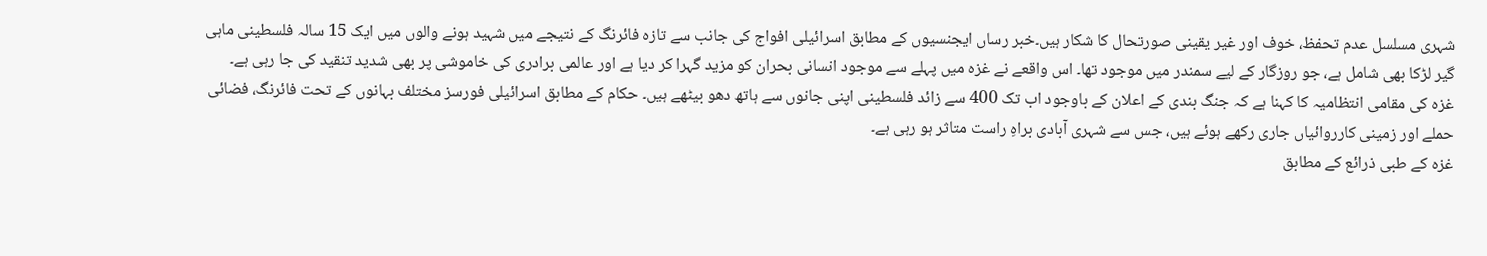شہری مسلسل عدم تحفظ، خوف اور غیر یقینی صورتحال کا شکار ہیں۔خبر رساں ایجنسیوں کے مطابق اسرائیلی افواج کی جانب سے تازہ فائرنگ کے نتیجے میں شہید ہونے والوں میں ایک 15 سالہ فلسطینی ماہی گیر لڑکا بھی شامل ہے، جو روزگار کے لیے سمندر میں موجود تھا۔ اس واقعے نے غزہ میں پہلے سے موجود انسانی بحران کو مزید گہرا کر دیا ہے اور عالمی برادری کی خاموشی پر بھی شدید تنقید کی جا رہی ہے۔
غزہ کی مقامی انتظامیہ کا کہنا ہے کہ جنگ بندی کے اعلان کے باوجود اب تک 400 سے زائد فلسطینی اپنی جانوں سے ہاتھ دھو بیٹھے ہیں۔ حکام کے مطابق اسرائیلی فورسز مختلف بہانوں کے تحت فائرنگ، فضائی حملے اور زمینی کارروائیاں جاری رکھے ہوئے ہیں، جس سے شہری آبادی براہِ راست متاثر ہو رہی ہے۔
غزہ کے طبی ذرائع کے مطابق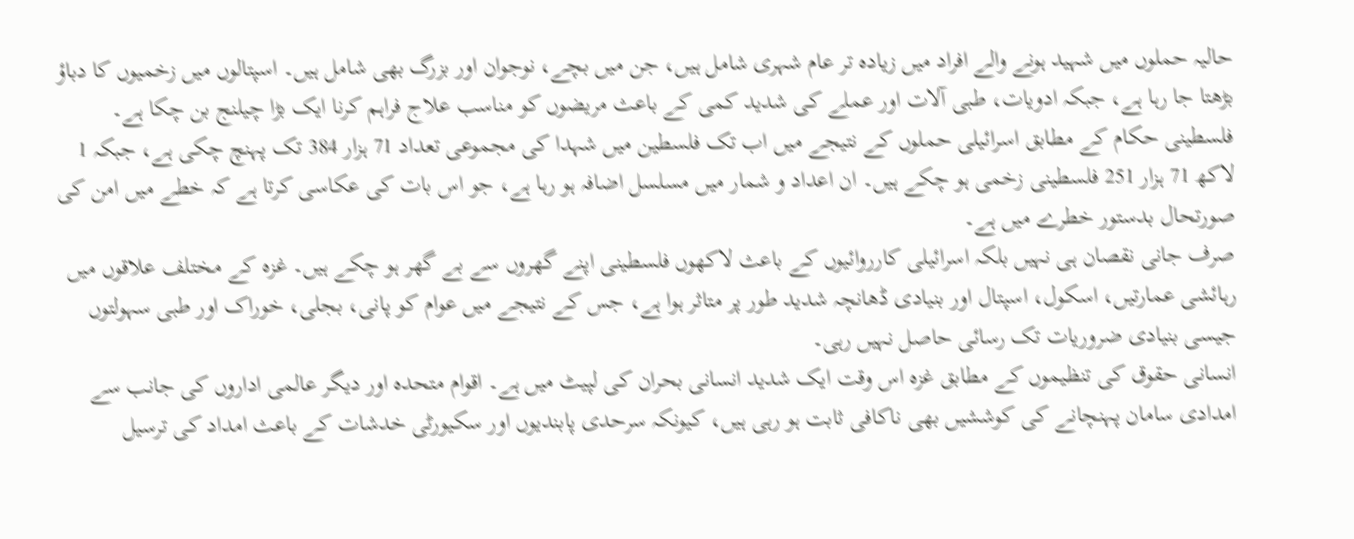حالیہ حملوں میں شہید ہونے والے افراد میں زیادہ تر عام شہری شامل ہیں، جن میں بچے، نوجوان اور بزرگ بھی شامل ہیں۔ اسپتالوں میں زخمیوں کا دباؤ بڑھتا جا رہا ہے، جبکہ ادویات، طبی آلات اور عملے کی شدید کمی کے باعث مریضوں کو مناسب علاج فراہم کرنا ایک بڑا چیلنج بن چکا ہے۔
فلسطینی حکام کے مطابق اسرائیلی حملوں کے نتیجے میں اب تک فلسطین میں شہدا کی مجموعی تعداد 71 ہزار 384 تک پہنچ چکی ہے، جبکہ 1 لاکھ 71 ہزار 251 فلسطینی زخمی ہو چکے ہیں۔ ان اعداد و شمار میں مسلسل اضافہ ہو رہا ہے، جو اس بات کی عکاسی کرتا ہے کہ خطے میں امن کی صورتحال بدستور خطرے میں ہے۔
صرف جانی نقصان ہی نہیں بلکہ اسرائیلی کارروائیوں کے باعث لاکھوں فلسطینی اپنے گھروں سے بے گھر ہو چکے ہیں۔ غزہ کے مختلف علاقوں میں رہائشی عمارتیں، اسکول، اسپتال اور بنیادی ڈھانچہ شدید طور پر متاثر ہوا ہے، جس کے نتیجے میں عوام کو پانی، بجلی، خوراک اور طبی سہولتوں جیسی بنیادی ضروریات تک رسائی حاصل نہیں رہی۔
انسانی حقوق کی تنظیموں کے مطابق غزہ اس وقت ایک شدید انسانی بحران کی لپیٹ میں ہے۔ اقوام متحدہ اور دیگر عالمی اداروں کی جانب سے امدادی سامان پہنچانے کی کوششیں بھی ناکافی ثابت ہو رہی ہیں، کیونکہ سرحدی پابندیوں اور سکیورٹی خدشات کے باعث امداد کی ترسیل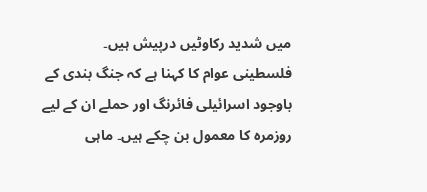میں شدید رکاوٹیں درپیش ہیں۔
فلسطینی عوام کا کہنا ہے کہ جنگ بندی کے باوجود اسرائیلی فائرنگ اور حملے ان کے لیے روزمرہ کا معمول بن چکے ہیں۔ ماہی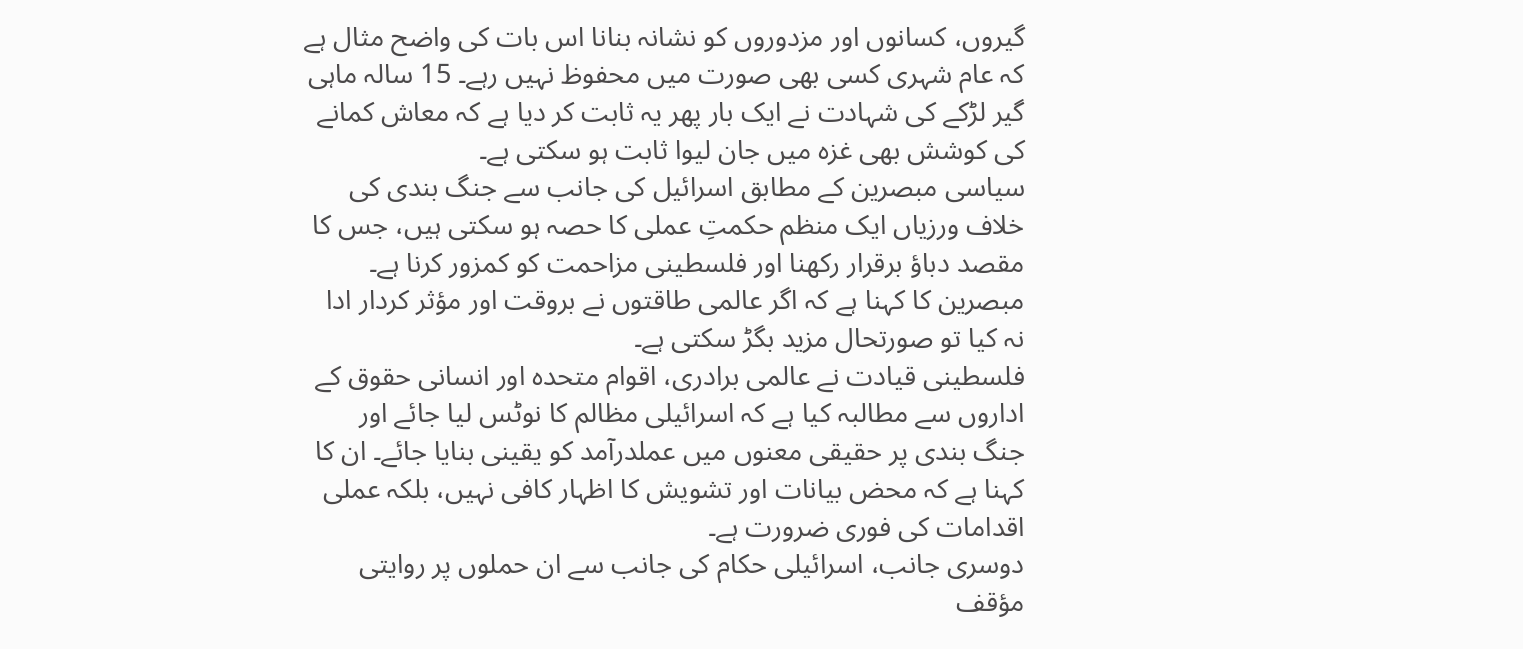گیروں، کسانوں اور مزدوروں کو نشانہ بنانا اس بات کی واضح مثال ہے کہ عام شہری کسی بھی صورت میں محفوظ نہیں رہے۔ 15 سالہ ماہی گیر لڑکے کی شہادت نے ایک بار پھر یہ ثابت کر دیا ہے کہ معاش کمانے کی کوشش بھی غزہ میں جان لیوا ثابت ہو سکتی ہے۔
سیاسی مبصرین کے مطابق اسرائیل کی جانب سے جنگ بندی کی خلاف ورزیاں ایک منظم حکمتِ عملی کا حصہ ہو سکتی ہیں، جس کا مقصد دباؤ برقرار رکھنا اور فلسطینی مزاحمت کو کمزور کرنا ہے۔ مبصرین کا کہنا ہے کہ اگر عالمی طاقتوں نے بروقت اور مؤثر کردار ادا نہ کیا تو صورتحال مزید بگڑ سکتی ہے۔
فلسطینی قیادت نے عالمی برادری، اقوام متحدہ اور انسانی حقوق کے اداروں سے مطالبہ کیا ہے کہ اسرائیلی مظالم کا نوٹس لیا جائے اور جنگ بندی پر حقیقی معنوں میں عملدرآمد کو یقینی بنایا جائے۔ ان کا کہنا ہے کہ محض بیانات اور تشویش کا اظہار کافی نہیں، بلکہ عملی اقدامات کی فوری ضرورت ہے۔
دوسری جانب، اسرائیلی حکام کی جانب سے ان حملوں پر روایتی مؤقف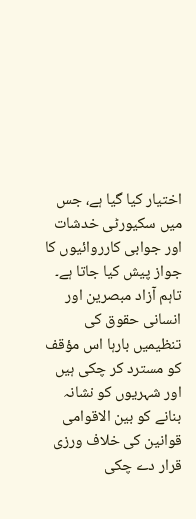اختیار کیا گیا ہے، جس میں سکیورٹی خدشات اور جوابی کارروائیوں کا جواز پیش کیا جاتا ہے۔ تاہم آزاد مبصرین اور انسانی حقوق کی تنظیمیں بارہا اس مؤقف کو مسترد کر چکی ہیں اور شہریوں کو نشانہ بنانے کو بین الاقوامی قوانین کی خلاف ورزی قرار دے چکی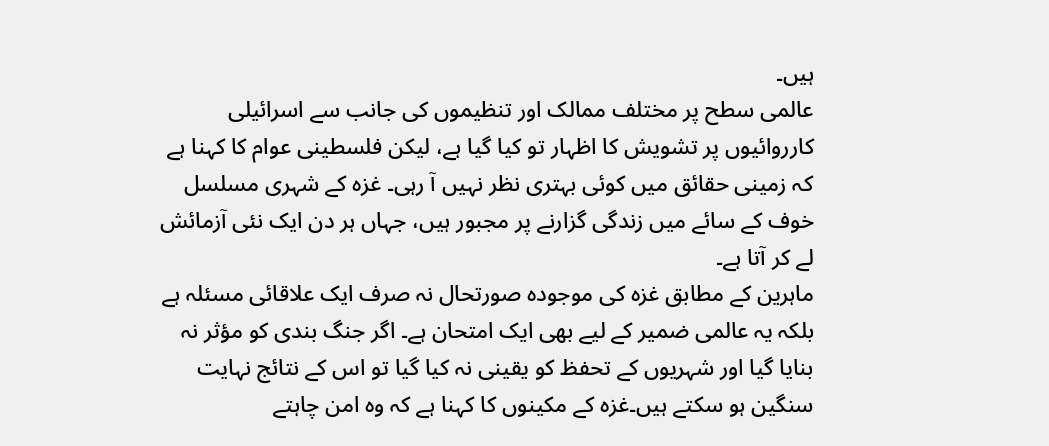ہیں۔
عالمی سطح پر مختلف ممالک اور تنظیموں کی جانب سے اسرائیلی کارروائیوں پر تشویش کا اظہار تو کیا گیا ہے، لیکن فلسطینی عوام کا کہنا ہے کہ زمینی حقائق میں کوئی بہتری نظر نہیں آ رہی۔ غزہ کے شہری مسلسل خوف کے سائے میں زندگی گزارنے پر مجبور ہیں، جہاں ہر دن ایک نئی آزمائش لے کر آتا ہے۔
ماہرین کے مطابق غزہ کی موجودہ صورتحال نہ صرف ایک علاقائی مسئلہ ہے بلکہ یہ عالمی ضمیر کے لیے بھی ایک امتحان ہے۔ اگر جنگ بندی کو مؤثر نہ بنایا گیا اور شہریوں کے تحفظ کو یقینی نہ کیا گیا تو اس کے نتائج نہایت سنگین ہو سکتے ہیں۔غزہ کے مکینوں کا کہنا ہے کہ وہ امن چاہتے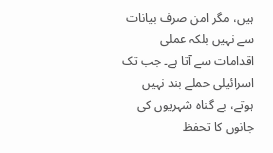ہیں، مگر امن صرف بیانات سے نہیں بلکہ عملی اقدامات سے آتا ہے۔ جب تک اسرائیلی حملے بند نہیں ہوتے، بے گناہ شہریوں کی جانوں کا تحفظ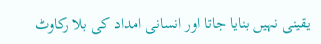یقینی نہیں بنایا جاتا اور انسانی امداد کی بلا رکاوٹ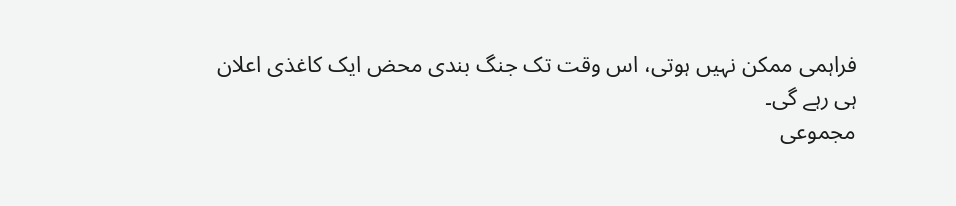فراہمی ممکن نہیں ہوتی، اس وقت تک جنگ بندی محض ایک کاغذی اعلان ہی رہے گی۔
مجموعی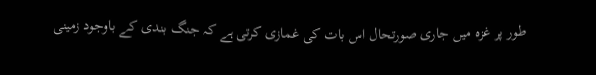طور پر غزہ میں جاری صورتحال اس بات کی غمازی کرتی ہے کہ جنگ بندی کے باوجود زمینی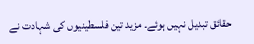حقائق تبدیل نہیں ہوئے۔ مزید تین فلسطینیوں کی شہادت نے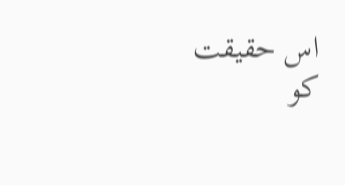اس حقیقت کو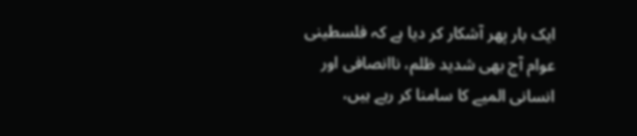ایک بار پھر آشکار کر دیا ہے کہ فلسطینی عوام آج بھی شدید ظلم، ناانصافی اور انسانی المیے کا سامنا کر رہے ہیں،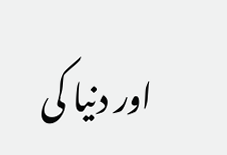اور دنیا کی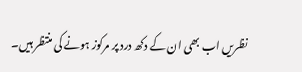نظریں اب بھی ان کے دکھ درد پر مرکوز ہونے کی منتظر ہیں۔